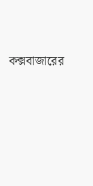কক্সবাজারের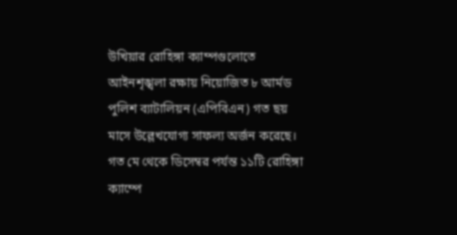উখিয়ার রোহিঙ্গা ক্যাম্পগুলোতে আইনশৃঙ্খলা রক্ষায় নিয়োজিত ৮ আর্মড পুলিশ ব্যাটালিয়ন (এপিবিএন) গত ছয় মাসে উল্লেখযোগ্য সাফল্য অর্জন করেছে। গত মে থেকে ডিসেম্বর পর্যন্ত ১১টি রোহিঙ্গা ক্যাম্পে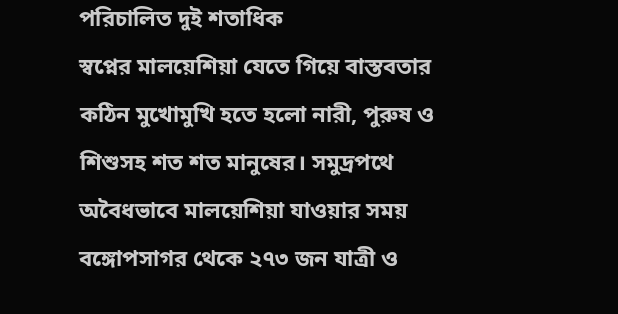পরিচালিত দুই শতাধিক
স্বপ্নের মালয়েশিয়া যেতে গিয়ে বাস্তবতার কঠিন মুখোমুখি হতে হলো নারী, পুরুষ ও শিশুসহ শত শত মানুষের। সমুদ্রপথে অবৈধভাবে মালয়েশিয়া যাওয়ার সময় বঙ্গোপসাগর থেকে ২৭৩ জন যাত্রী ও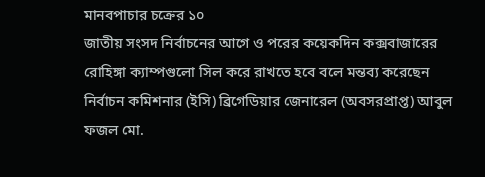মানবপাচার চক্রের ১০
জাতীয় সংসদ নির্বাচনের আগে ও পরের কয়েকদিন কক্সবাজারের রোহিঙ্গা ক্যাম্পগুলো সিল করে রাখতে হবে বলে মন্তব্য করেছেন নির্বাচন কমিশনার (ইসি) ব্রিগেডিয়ার জেনারেল (অবসরপ্রাপ্ত) আবুল ফজল মো.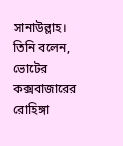সানাউল্লাহ। তিনি বলেন, ভোটের
কক্সবাজারের রোহিঙ্গা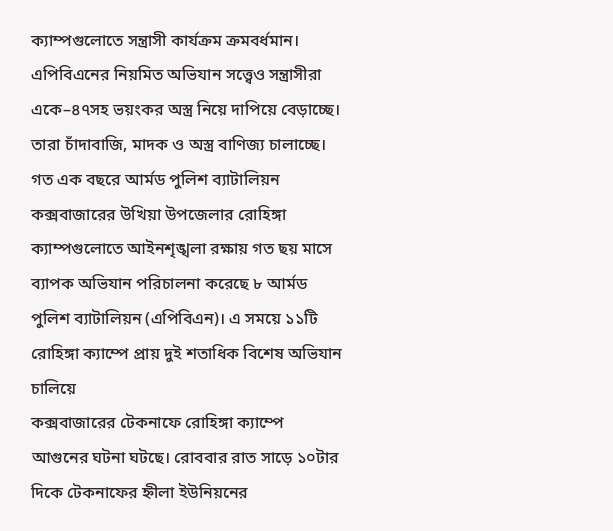ক্যাম্পগুলোতে সন্ত্রাসী কার্যক্রম ক্রমবর্ধমান। এপিবিএনের নিয়মিত অভিযান সত্ত্বেও সন্ত্রাসীরা একে–৪৭সহ ভয়ংকর অস্ত্র নিয়ে দাপিয়ে বেড়াচ্ছে। তারা চাঁদাবাজি, মাদক ও অস্ত্র বাণিজ্য চালাচ্ছে। গত এক বছরে আর্মড পুলিশ ব্যাটালিয়ন
কক্সবাজারের উখিয়া উপজেলার রোহিঙ্গা ক্যাম্পগুলোতে আইনশৃঙ্খলা রক্ষায় গত ছয় মাসে ব্যাপক অভিযান পরিচালনা করেছে ৮ আর্মড পুলিশ ব্যাটালিয়ন (এপিবিএন)। এ সময়ে ১১টি রোহিঙ্গা ক্যাম্পে প্রায় দুই শতাধিক বিশেষ অভিযান চালিয়ে
কক্সবাজারের টেকনাফে রোহিঙ্গা ক্যাম্পে আগুনের ঘটনা ঘটছে। রোববার রাত সাড়ে ১০টার দিকে টেকনাফের হ্নীলা ইউনিয়নের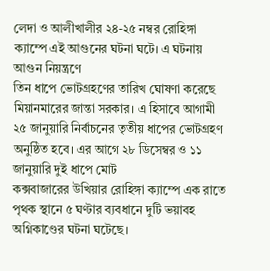লেদা ও আলীখালীর ২৪-২৫ নম্বর রোহিঙ্গা ক্যাম্পে এই আগুনের ঘটনা ঘটে। এ ঘটনায় আগুন নিয়ন্ত্রণে
তিন ধাপে ভোটগ্রহণের তারিখ ঘোষণা করেছে মিয়ানমারের জান্তা সরকার। এ হিসাবে আগামী ২৫ জানুয়ারি নির্বাচনের তৃতীয় ধাপের ভোটগ্রহণ অনুষ্ঠিত হবে। এর আগে ২৮ ডিসেম্বর ও ১১ জানুয়ারি দুই ধাপে মোট
কক্সবাজারের উখিয়ার রোহিঙ্গা ক্যাম্পে এক রাতে পৃথক স্থানে ৫ ঘণ্টার ব্যবধানে দুটি ভয়াবহ অগ্নিকাণ্ডের ঘটনা ঘটেছে।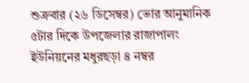শুক্রবার (২৬ ডিসেম্বর) ভোর আনুমানিক ৫টার দিকে উপজেলার রাজাপালং ইউনিয়নের মধুরছড়া ৪ নম্বর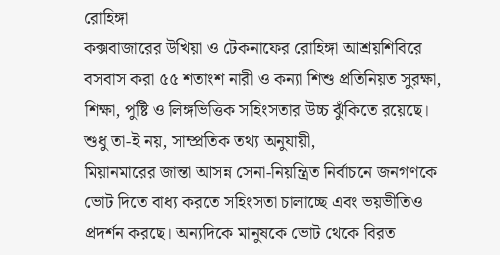রোহিঙ্গা
কক্সবাজারের উখিয়া ও টেকনাফের রোহিঙ্গা আশ্রয়শিবিরে বসবাস করা ৫৫ শতাংশ নারী ও কন্যা শিশু প্রতিনিয়ত সুরক্ষা, শিক্ষা, পুষ্টি ও লিঙ্গভিত্তিক সহিংসতার উচ্চ ঝুঁকিতে রয়েছে। শুধু তা-ই নয়, সাম্প্রতিক তথ্য অনুযায়ী,
মিয়ানমারের জান্তা আসন্ন সেনা-নিয়ন্ত্রিত নির্বাচনে জনগণকে ভোট দিতে বাধ্য করতে সহিংসতা চালাচ্ছে এবং ভয়ভীতিও প্রদর্শন করছে। অন্যদিকে মানুষকে ভোট থেকে বিরত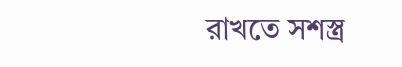রাখতে সশস্ত্র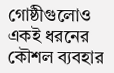গোষ্ঠীগুলোও একই ধরনের কৌশল ব্যবহার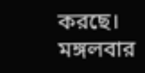করছে। মঙ্গলবার